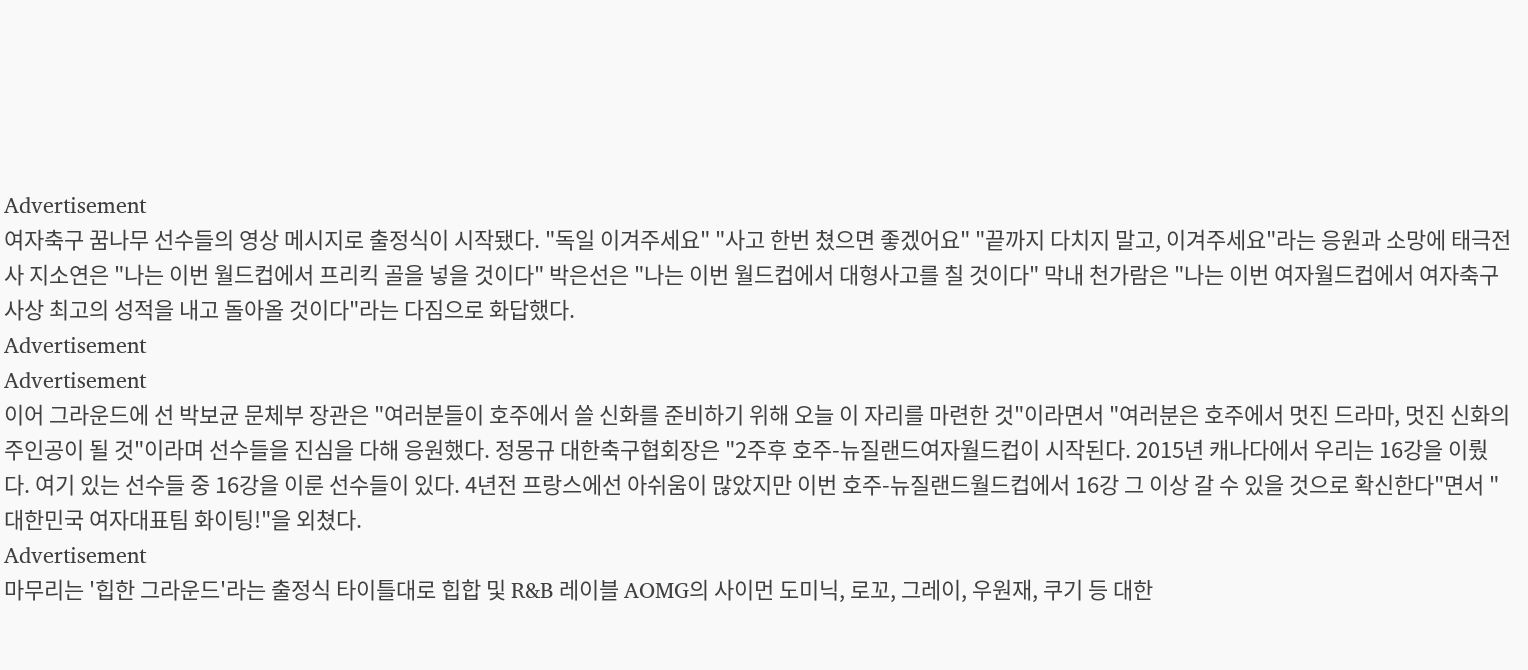Advertisement
여자축구 꿈나무 선수들의 영상 메시지로 출정식이 시작됐다. "독일 이겨주세요" "사고 한번 쳤으면 좋겠어요" "끝까지 다치지 말고, 이겨주세요"라는 응원과 소망에 태극전사 지소연은 "나는 이번 월드컵에서 프리킥 골을 넣을 것이다" 박은선은 "나는 이번 월드컵에서 대형사고를 칠 것이다" 막내 천가람은 "나는 이번 여자월드컵에서 여자축구 사상 최고의 성적을 내고 돌아올 것이다"라는 다짐으로 화답했다.
Advertisement
Advertisement
이어 그라운드에 선 박보균 문체부 장관은 "여러분들이 호주에서 쓸 신화를 준비하기 위해 오늘 이 자리를 마련한 것"이라면서 "여러분은 호주에서 멋진 드라마, 멋진 신화의 주인공이 될 것"이라며 선수들을 진심을 다해 응원했다. 정몽규 대한축구협회장은 "2주후 호주-뉴질랜드여자월드컵이 시작된다. 2015년 캐나다에서 우리는 16강을 이뤘다. 여기 있는 선수들 중 16강을 이룬 선수들이 있다. 4년전 프랑스에선 아쉬움이 많았지만 이번 호주-뉴질랜드월드컵에서 16강 그 이상 갈 수 있을 것으로 확신한다"면서 "대한민국 여자대표팀 화이팅!"을 외쳤다.
Advertisement
마무리는 '힙한 그라운드'라는 출정식 타이틀대로 힙합 및 R&B 레이블 AOMG의 사이먼 도미닉, 로꼬, 그레이, 우원재, 쿠기 등 대한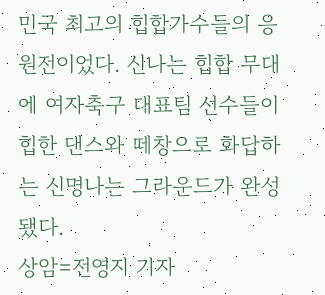민국 최고의 힙합가수들의 응원전이었다. 신나는 힙합 무대에 여자축구 대표팀 선수들이 힙한 댄스와 떼창으로 화답하는 신명나는 그라운드가 완성됐다.
상암=전영지 기자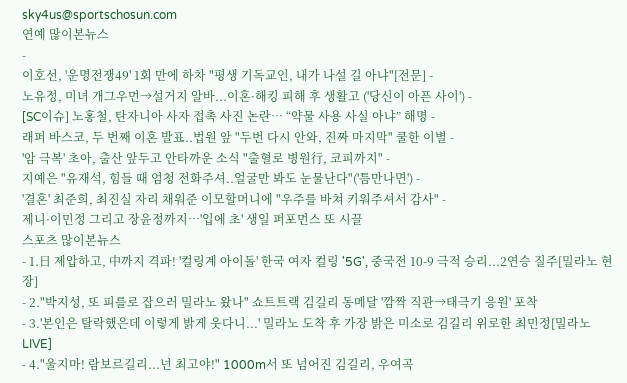sky4us@sportschosun.com
연예 많이본뉴스
-
이호선, '운명전쟁49' 1회 만에 하차 "평생 기독교인, 내가 나설 길 아냐"[전문] -
노유정, 미녀 개그우먼→설거지 알바...이혼·해킹 피해 후 생활고 ('당신이 아픈 사이') -
[SC이슈] 노홍철, 탄자니아 사자 접촉 사진 논란… “약물 사용 사실 아냐” 해명 -
래퍼 바스코, 두 번째 이혼 발표..법원 앞 "두번 다시 안와, 진짜 마지막" 쿨한 이별 -
'암 극복' 초아, 출산 앞두고 안타까운 소식 "출혈로 병원行, 코피까지" -
지예은 "유재석, 힘들 때 엄청 전화주셔..얼굴만 봐도 눈물난다"('틈만나면') -
'결혼' 최준희, 최진실 자리 채워준 이모할머니에 "우주를 바쳐 키워주셔서 감사" -
제니·이민정 그리고 장윤정까지…'입에 초' 생일 퍼포먼스 또 시끌
스포츠 많이본뉴스
- 1.日 제압하고, 中까지 격파! '컬링계 아이돌' 한국 여자 컬링 '5G', 중국전 10-9 극적 승리...2연승 질주[밀라노 현장]
- 2."박지성, 또 피를로 잡으러 밀라노 왔나" 쇼트트랙 김길리 동메달 '깜짝 직관→태극기 응원' 포착
- 3.'본인은 탈락했은데 이렇게 밝게 웃다니...' 밀라노 도착 후 가장 밝은 미소로 김길리 위로한 최민정[밀라노LIVE]
- 4."울지마! 람보르길리...넌 최고야!" 1000m서 또 넘어진 김길리, 우여곡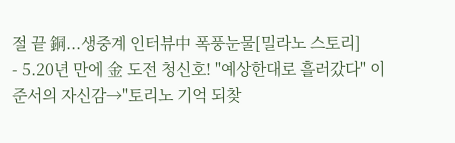절 끝 銅...생중계 인터뷰中 폭풍눈물[밀라노 스토리]
- 5.20년 만에 金 도전 청신호! "예상한대로 흘러갔다" 이준서의 자신감→"토리노 기억 되찾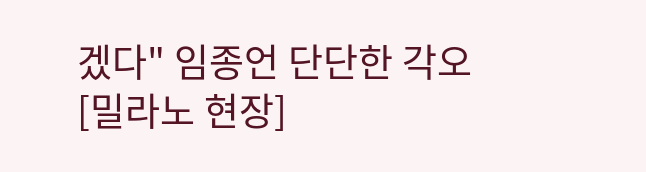겠다" 임종언 단단한 각오[밀라노 현장]